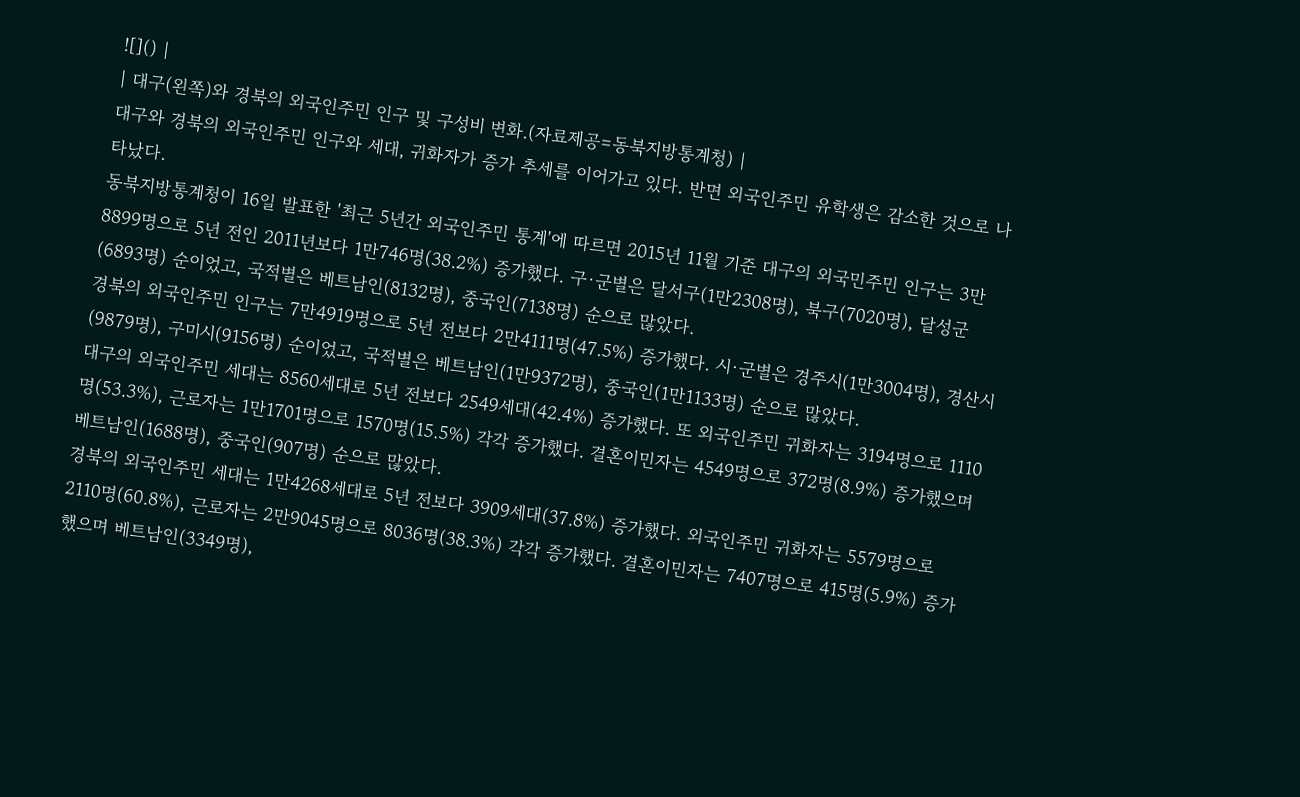![]() |
| 대구(왼쪽)와 경북의 외국인주민 인구 및 구성비 변화.(자료제공=동북지방통계청) |
대구와 경북의 외국인주민 인구와 세대, 귀화자가 증가 추세를 이어가고 있다. 반면 외국인주민 유학생은 감소한 것으로 나타났다.
동북지방통계청이 16일 발표한 '최근 5년간 외국인주민 통계'에 따르면 2015년 11월 기준 대구의 외국민주민 인구는 3만8899명으로 5년 전인 2011년보다 1만746명(38.2%) 증가했다. 구·군별은 달서구(1만2308명), 북구(7020명), 달성군(6893명) 순이었고, 국적별은 베트남인(8132명), 중국인(7138명) 순으로 많았다.
경북의 외국인주민 인구는 7만4919명으로 5년 전보다 2만4111명(47.5%) 증가했다. 시·군별은 경주시(1만3004명), 경산시(9879명), 구미시(9156명) 순이었고, 국적별은 베트남인(1만9372명), 중국인(1만1133명) 순으로 많았다.
대구의 외국인주민 세대는 8560세대로 5년 전보다 2549세대(42.4%) 증가했다. 또 외국인주민 귀화자는 3194명으로 1110명(53.3%), 근로자는 1만1701명으로 1570명(15.5%) 각각 증가했다. 결혼이민자는 4549명으로 372명(8.9%) 증가했으며 베트남인(1688명), 중국인(907명) 순으로 많았다.
경북의 외국인주민 세대는 1만4268세대로 5년 전보다 3909세대(37.8%) 증가했다. 외국인주민 귀화자는 5579명으로 2110명(60.8%), 근로자는 2만9045명으로 8036명(38.3%) 각각 증가했다. 결혼이민자는 7407명으로 415명(5.9%) 증가했으며 베트남인(3349명),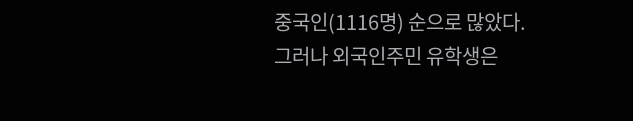중국인(1116명) 순으로 많았다.
그러나 외국인주민 유학생은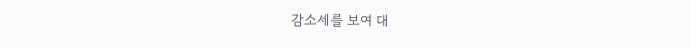감소세를 보여 대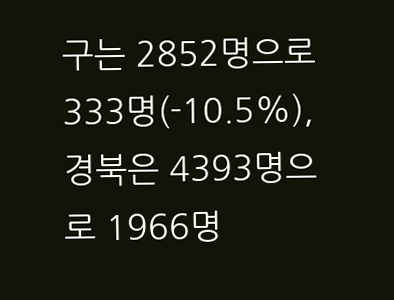구는 2852명으로 333명(-10.5%), 경북은 4393명으로 1966명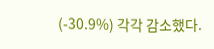(-30.9%) 각각 감소했다.